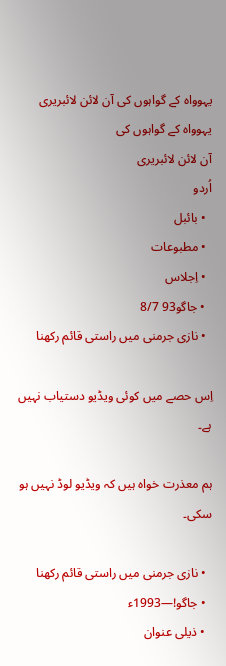یہوواہ کے گواہوں کی آن لائن لائبریری
یہوواہ کے گواہوں کی
آن لائن لائبریری
اُردو
  • بائبل
  • مطبوعات
  • اِجلاس
  • جاگو93 8/7
  • نازی جرمنی میں راستی قائم رکھنا

اِس حصے میں کوئی ویڈیو دستیاب نہیں ہے۔

ہم معذرت خواہ ہیں کہ ویڈیو لوڈ نہیں ہو سکی۔

  • نازی جرمنی میں راستی قائم رکھنا
  • جاگو!—1993ء
  • ذیلی عنوان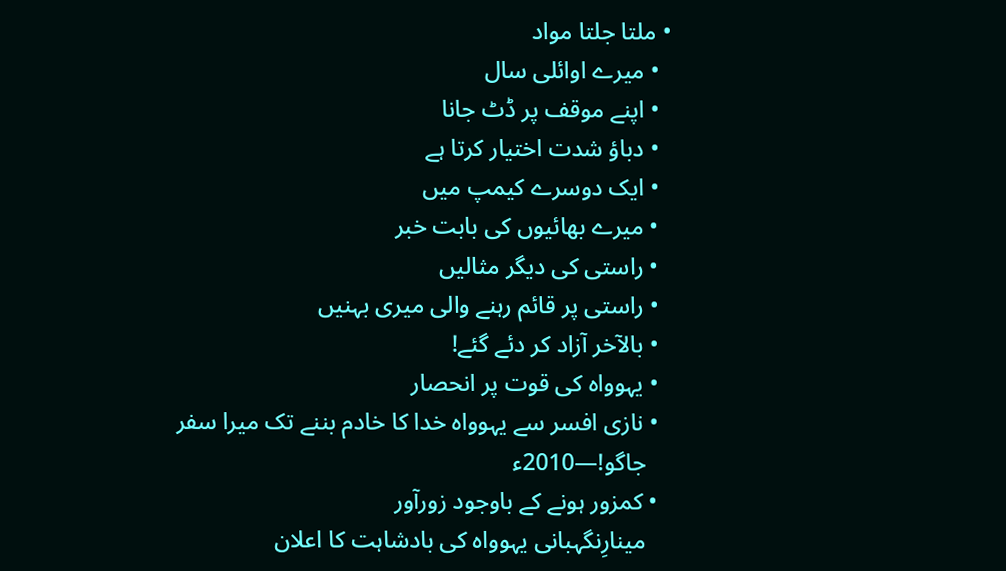• ملتا جلتا مواد
  • میرے اوائلی سال
  • اپنے موقف پر ڈٹ جانا
  • دباؤ شدت اختیار کرتا ہے
  • ایک دوسرے کیمپ میں
  • میرے بھائیوں کی بابت خبر
  • راستی کی دیگر مثالیں
  • راستی پر قائم رہنے والی میری بہنیں
  • بالآخر آزاد کر دئے گئے!
  • یہوواہ کی قوت پر انحصار
  • نازی افسر سے یہوواہ خدا کا خادم بننے تک میرا سفر
    جاگو!—2010ء
  • کمزور ہونے کے باوجود زورآور
    مینارِنگہبانی یہوواہ کی بادشاہت کا اعلان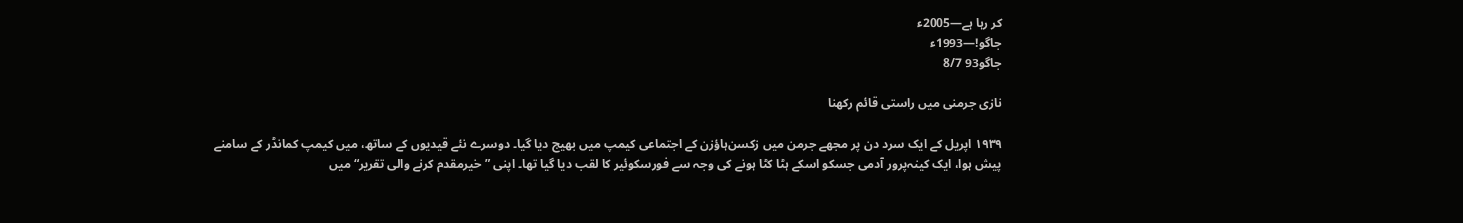کر رہا ہے—2005ء
جاگو!—1993ء
جاگو93 8/7

نازی جرمنی میں راستی قائم رکھنا

۱۹۳۹ اپریل کے ایک سرد دن پر مجھے جرمن میں زکسن‌ہاؤزن کے اجتماعی کیمپ میں بھیج دیا گیا۔ دوسرے نئے قیدیوں کے ساتھ، میں کیمپ کمانڈر کے سامنے پیش ہوا، ایک کینہ‌پرور آدمی جسکو اسکے ہٹا کٹا ہونے کی وجہ سے فورسکوئیر کا لقب دیا گیا تھا۔ اپنی ”خیرمقدم کرنے والی تقریر“ میں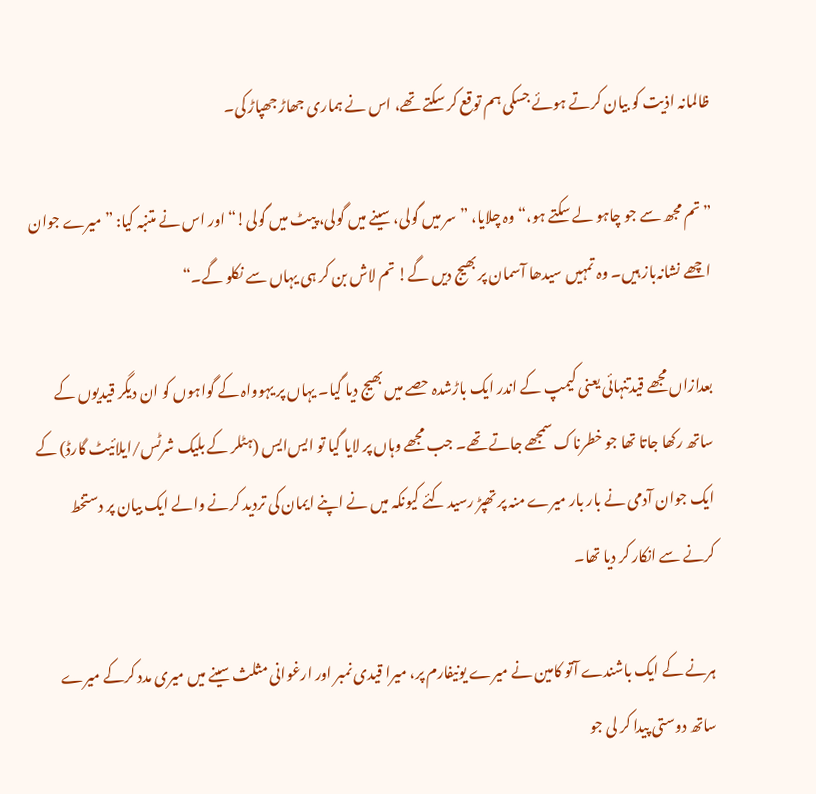ظالمانہ اذیت کو بیان کرتے ہوئے جسکی ہم توقع کر سکتے تھے، اس نے ہماری جھاڑ جھپاڑ کی۔

”تم مجھ سے جو چاہو لے سکتے ہو،“ وہ چلایا، ”سر میں گولی، سینے میں گولی، پیٹ میں گولی!“ اور اس نے متنبہ کیا: ”میرے جوان اچھے نشانہ‌باز ہیں۔ وہ تمہیں سیدھا آسمان پر بھیج دیں گے! تم لاش بن کر ہی یہاں سے نکلو گے۔“

بعدازاں مجھے قیدتنہائی یعنی کیمپ کے اندر ایک باڑشدہ حصے میں بھیج دیا گیا۔ یہاں پر یہوواہ کے گواہوں کو ان دیگر قیدیوں کے ساتھ رکھا جاتا تھا جو خطرناک سمجھے جاتے تھے۔ جب مجھے وہاں پر لایا گیا تو ایس‌ایس (ہٹلر کے بلیک شرٹس/ایلائیٹ گارڈ) کے ایک جوان آدمی نے بار بار میرے منہ پر تھپڑ رسید کئے کیونکہ میں نے اپنے ایمان کی تردید کرنے والے ایک بیان پر دستخط کرنے سے انکار کر دیا تھا۔

ہرنے کے ایک باشندے آتو کامین نے میرے یونیفارم پر، میرا قیدی نمبر اور ارغوانی مثلث سینے میں میری مدد کرکے میرے ساتھ دوستی پیدا کر لی جو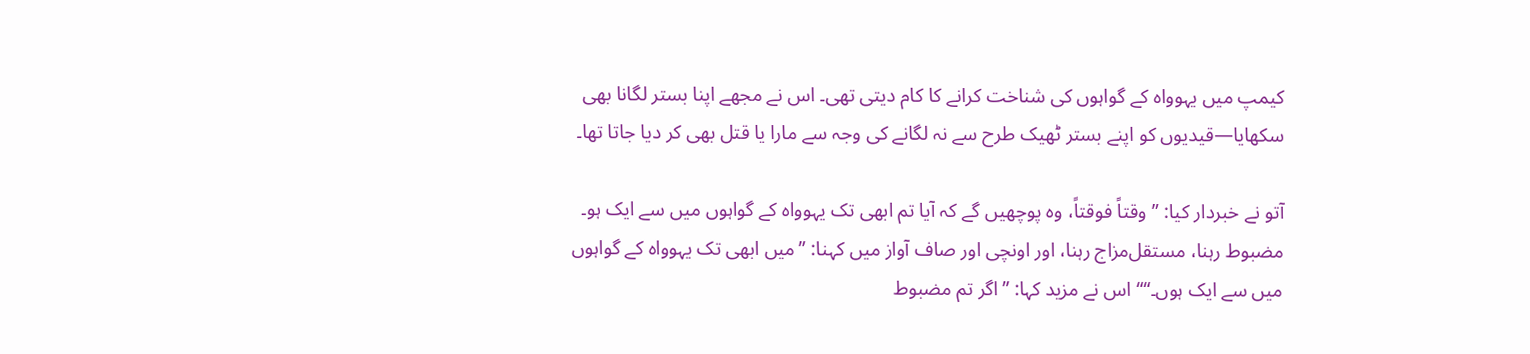کیمپ میں یہوواہ کے گواہوں کی شناخت کرانے کا کام دیتی تھی۔ اس نے مجھے اپنا بستر لگانا بھی سکھایا—قیدیوں کو اپنے بستر ٹھیک طرح سے نہ لگانے کی وجہ سے مارا یا قتل بھی کر دیا جاتا تھا۔

آتو نے خبردار کیا: ”وقتاً فوقتاً، وہ پوچھیں گے کہ آیا تم ابھی تک یہوواہ کے گواہوں میں سے ایک ہو۔ مضبوط رہنا، مستقل‌مزاج رہنا، اور اونچی اور صاف آواز میں کہنا: ”میں ابھی تک یہوواہ کے گواہوں میں سے ایک ہوں۔““ اس نے مزید کہا: ”اگر تم مضبوط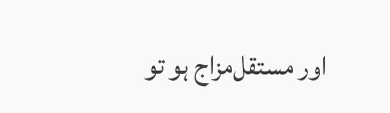اور مستقل‌مزاج ہو تو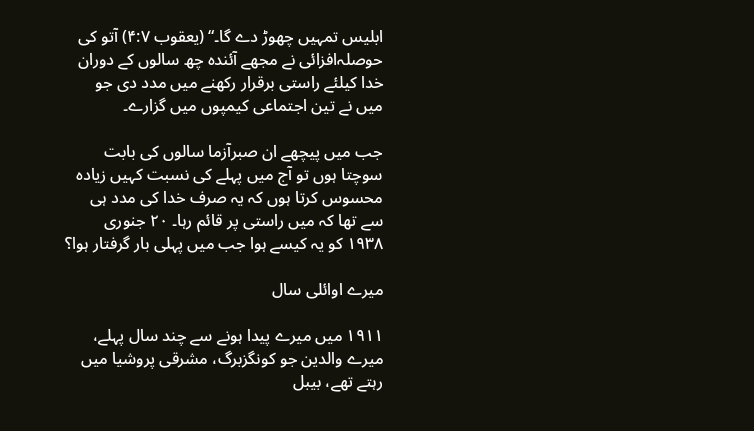ابلیس تمہیں چھوڑ دے گا۔“ (یعقوب ۴:۷) آتو کی حوصلہ‌افزائی نے مجھے آئندہ چھ سالوں کے دوران خدا کیلئے راستی برقرار رکھنے میں مدد دی جو میں نے تین اجتماعی کیمپوں میں گزارے۔

جب میں پیچھے ان صبرآزما سالوں کی بابت سوچتا ہوں تو آج میں پہلے کی نسبت کہیں زیادہ محسوس کرتا ہوں کہ یہ صرف خدا کی مدد ہی سے تھا کہ میں راستی پر قائم رہا۔ ۲۰ جنوری ۱۹۳۸ کو یہ کیسے ہوا جب میں پہلی بار گرفتار ہوا؟

میرے اوائلی سال

۱۹۱۱ میں میرے پیدا ہونے سے چند سال پہلے، میرے والدین جو کونگزبرگ، مشرقی پروشیا میں رہتے تھے، بیبل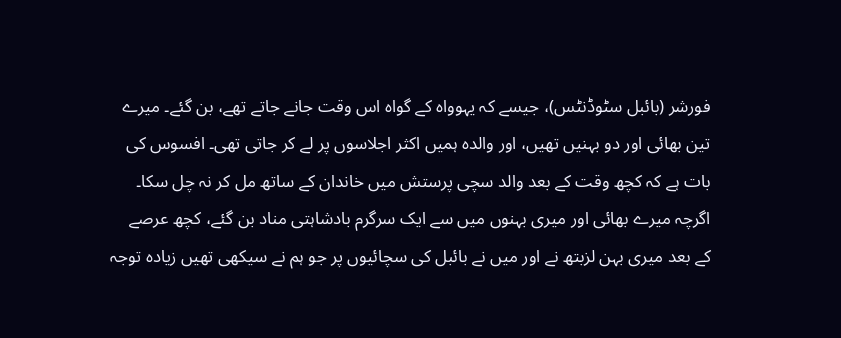فورشر (بائبل سٹوڈنٹس)، جیسے کہ یہوواہ کے گواہ اس وقت جانے جاتے تھے، بن گئے۔ میرے تین بھائی اور دو بہنیں تھیں، اور والدہ ہمیں اکثر اجلاسوں پر لے کر جاتی تھی۔ افسوس کی بات ہے کہ کچھ وقت کے بعد والد سچی پرستش میں خاندان کے ساتھ مل کر نہ چل سکا۔ اگرچہ میرے بھائی اور میری بہنوں میں سے ایک سرگرم بادشاہتی مناد بن گئے، کچھ عرصے کے بعد میری بہن لزبتھ نے اور میں نے بائبل کی سچائیوں پر جو ہم نے سیکھی تھیں زیادہ توجہ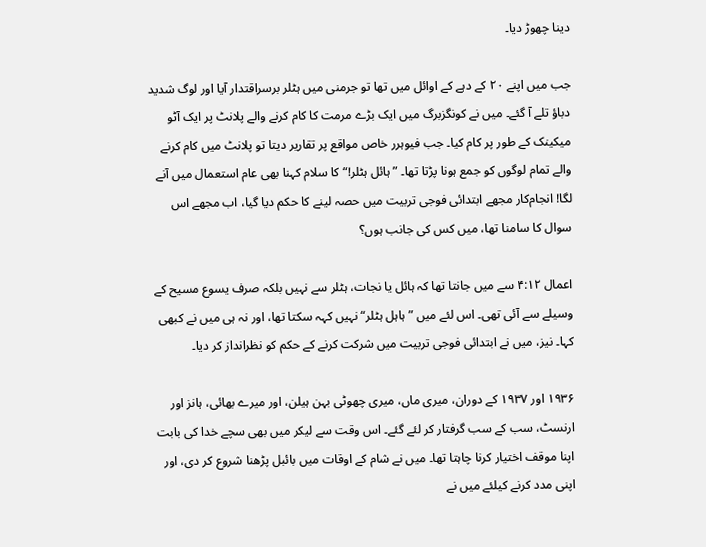دینا چھوڑ دیا۔

جب میں اپنے ۲۰ کے دہے کے اوائل میں تھا تو جرمنی میں ہٹلر برسراقتدار آیا اور لوگ شدید دباؤ تلے آ گئے۔ میں نے کونگزبرگ میں ایک بڑے مرمت کا کام کرنے والے پلانٹ پر ایک آٹو میکینک کے طور پر کام کیا۔ جب فیوہرر خاص مواقع پر تقاریر دیتا تو پلانٹ میں کام کرنے والے تمام لوگوں کو جمع ہونا پڑتا تھا۔ ”ہائل ہٹلر!“ کا سلام کہنا بھی عام استعمال میں آنے لگا! انجام‌کار مجھے ابتدائی فوجی تربیت میں حصہ لینے کا حکم دیا گیا، اب مجھے اس سوال کا سامنا تھا، میں کس کی جانب ہوں؟

اعمال ۴:۱۲ سے میں جانتا تھا کہ ہائل یا نجات، ہٹلر سے نہیں بلکہ صرف یسوع مسیح کے وسیلے سے آئی تھی۔ اس لئے میں ”ہاہل ہٹلر“ نہیں کہہ سکتا تھا، اور نہ ہی میں نے کبھی کہا۔ نیز، میں نے ابتدائی فوجی تربیت میں شرکت کرنے کے حکم کو نظرانداز کر دیا۔

۱۹۳۶ اور ۱۹۳۷ کے دوران، میری ماں، میری چھوٹی بہن ہیلن، اور میرے بھائی، ہانز اور ارنسٹ، سب کے سب گرفتار کر لئے گئے۔ اس وقت سے لیکر میں بھی سچے خدا کی بابت اپنا موقف اختیار کرنا چاہتا تھا۔ میں نے شام کے اوقات میں بائبل پڑھنا شروع کر دی، اور اپنی مدد کرنے کیلئے میں نے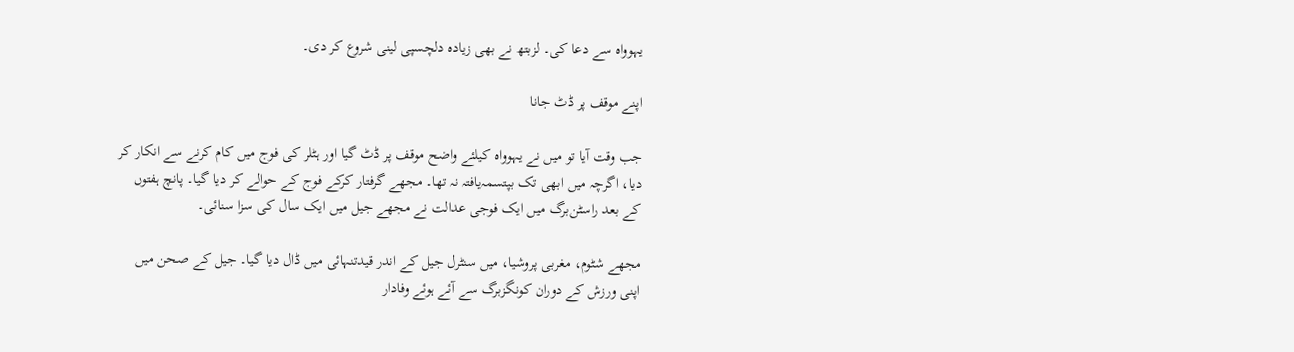یہوواہ سے دعا کی۔ لزبتھ نے بھی زیادہ دلچسپی لینی شروع کر دی۔

اپنے موقف پر ڈٹ جانا

جب وقت آیا تو میں نے یہوواہ کیلئے واضح موقف پر ڈٹ گیا اور ہٹلر کی فوج میں کام کرنے سے انکار کر دیا، اگرچہ میں ابھی تک بپتسمہ‌یافتہ نہ تھا۔ مجھے گرفتار کرکے فوج کے حوالے کر دیا گیا۔ پانچ ہفتوں کے بعد راسٹن‌برگ میں ایک فوجی عدالت نے مجھے جیل میں ایک سال کی سزا سنائی۔

مجھے شٹوم، مغربی پروشیا، میں سنٹرل جیل کے اندر قیدتنہائی میں ڈال دیا گیا۔ جیل کے صحن میں اپنی ورزش کے دوران کونگزبرگ سے آئے ہوئے وفادار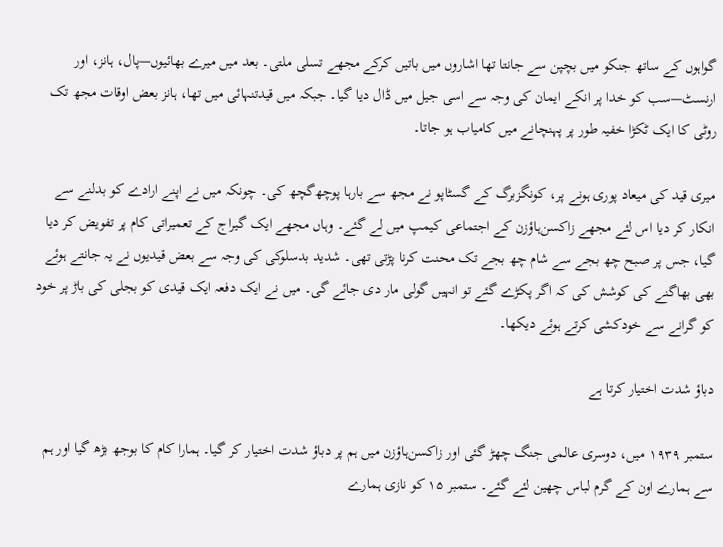گواہوں کے ساتھ جنکو میں بچپن سے جانتا تھا اشاروں میں باتیں کرکے مجھے تسلی ملتی۔ بعد میں میرے بھائیوں—پال، ہانز، اور ارنسٹ—سب کو خدا پر انکے ایمان کی وجہ سے اسی جیل میں ڈال دیا گیا۔ جبکہ میں قیدتنہائی میں تھا، ہانز بعض اوقات مجھ تک روٹی کا ایک ٹکڑا خفیہ طور پر پہنچانے میں کامیاب ہو جاتا۔

میری قید کی میعاد پوری ہونے پر، کونگزبرگ کے گسٹاپو نے مجھ سے بارہا پوچھ‌گچھ کی۔ چونکہ میں نے اپنے ارادے کو بدلنے سے انکار کر دیا اس لئے مجھے زاکسن‌ہاؤزن کے اجتماعی کیمپ میں لے گئے۔ وہاں مجھے ایک گیراج کے تعمیراتی کام پر تفویض کر دیا گیا، جس پر صبح چھ بجے سے شام چھ بجے تک محنت کرنا پڑتی تھی۔ شدید بدسلوکی کی وجہ سے بعض قیدیوں نے یہ جانتے ہوئے بھی بھاگنے کی کوشش کی کہ اگر پکڑے گئے تو انہیں گولی مار دی جائے گی۔ میں نے ایک دفعہ ایک قیدی کو بجلی کی باڑ پر خود کو گرانے سے خودکشی کرتے ہوئے دیکھا۔

دباؤ شدت اختیار کرتا ہے

ستمبر ۱۹۳۹ میں، دوسری عالمی جنگ چھڑ گئی اور زاکسن‌ہاؤزن میں ہم پر دباؤ شدت اختیار کر گیا۔ ہمارا کام کا بوجھ بڑھ گیا اور ہم سے ہمارے اون کے گرم لباس چھین لئے گئے۔ ستمبر ۱۵ کو نازی ہمارے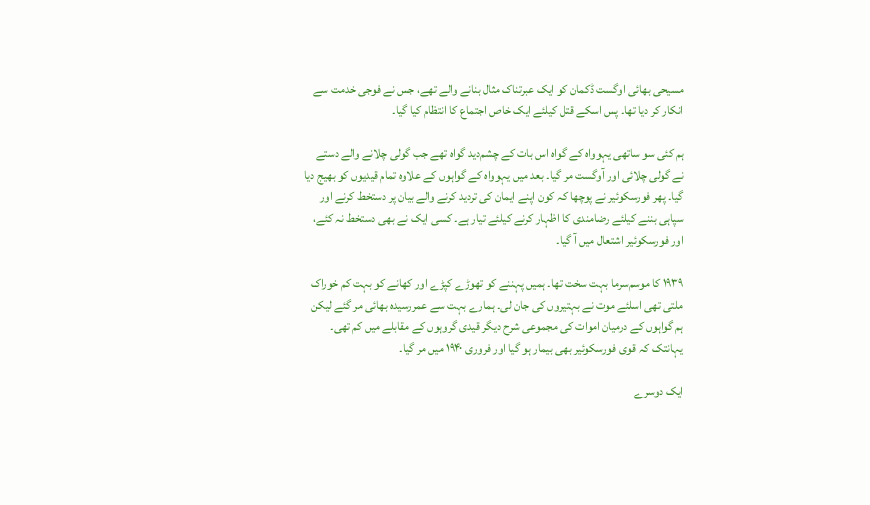مسیحی بھائی اوگست ڈکمان کو ایک عبرتناک مثال بنانے والے تھے، جس نے فوجی خدمت سے انکار کر دیا تھا۔ پس اسکے قتل کیلئے ایک خاص اجتماع کا انتظام کیا گیا۔

ہم کئی سو ساتھی یہوواہ کے گواہ اس بات کے چشم‌دید گواہ تھے جب گولی چلانے والے دستے نے گولی چلائی اور آوگست مر گیا۔ بعد میں یہوواہ کے گواہوں کے علاوہ تمام قیدیوں کو بھیج دیا گیا۔ پھر فورسکوئیر نے پوچھا کہ کون اپنے ایمان کی تردید کرنے والے بیان پر دستخط کرنے اور سپاہی بننے کیلئے رضامندی کا اظہار کرنے کیلئے تیار ہے۔ کسی ایک نے بھی دستخط نہ کئے، اور فورسکوئیر اشتعال میں آ گیا۔

۱۹۳۹ کا موسم‌سرما بہت سخت تھا۔ ہمیں پہننے کو تھوڑے کپڑے اور کھانے کو بہت کم خوراک ملتی تھی اسلئے موت نے بہتیروں کی جان لی۔ ہمارے بہت سے عمررسیدہ بھائی مر گئے لیکن ہم گواہوں کے درمیان اموات کی مجموعی شرح دیگر قیدی گروہوں کے مقابلے میں کم تھی۔ یہانتک کہ قوی فورسکوئیر بھی بیمار ہو گیا اور فروری ۱۹۴۰ میں مر گیا۔

ایک دوسرے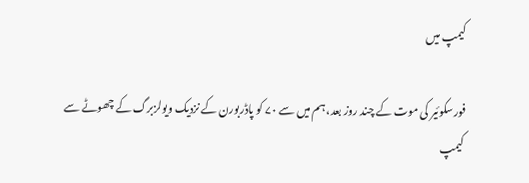کیمپ میں

فورسکوئیر کی موت کے چند روز بعد، ہم میں سے ۷۰ کو پاڈربورن کے نزدیک ویولزبرگ کے چھوٹے سے کیمپ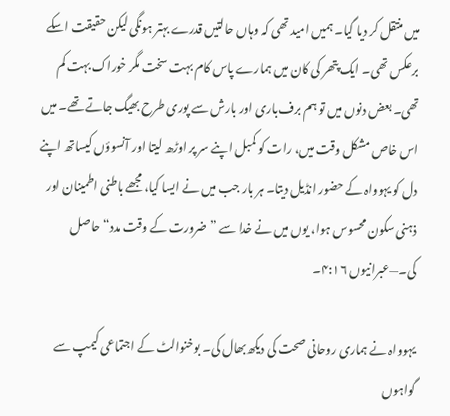میں منتقل کر دیا گیا۔ ہمیں امید تھی کہ وہاں حالتیں قدرے بہتر ہونگی لیکن حقیقت اسکے برعکس تھی۔ ایک پتھر کی کان میں ہمارے پاس کام بہت سخت مگر خوراک بہت کم تھی۔ بعض دنوں میں تو ہم برف‌باری اور بارش سے پوری طرح بھیگ جاتے تھے۔ میں اس خاص مشکل وقت میں، رات کو کمبل اپنے سر پر اوڑھ لیتا اور آنسوؤں کیساتھ اپنے دل کو یہوواہ کے حضور انڈیل دیتا۔ ہر بار جب میں نے ایسا کیا، مجھے باطنی اطمینان اور ذہنی سکون محسوس ہوا، یوں میں نے خدا سے ”ضرورت کے وقت مدد“ حاصل کی۔—عبرانیوں ۴:۱۶۔

یہوواہ نے ہماری روحانی صحت کی دیکھ‌بھال کی۔ بوخنوالٹ کے اجتماعی کیمپ سے گواہوں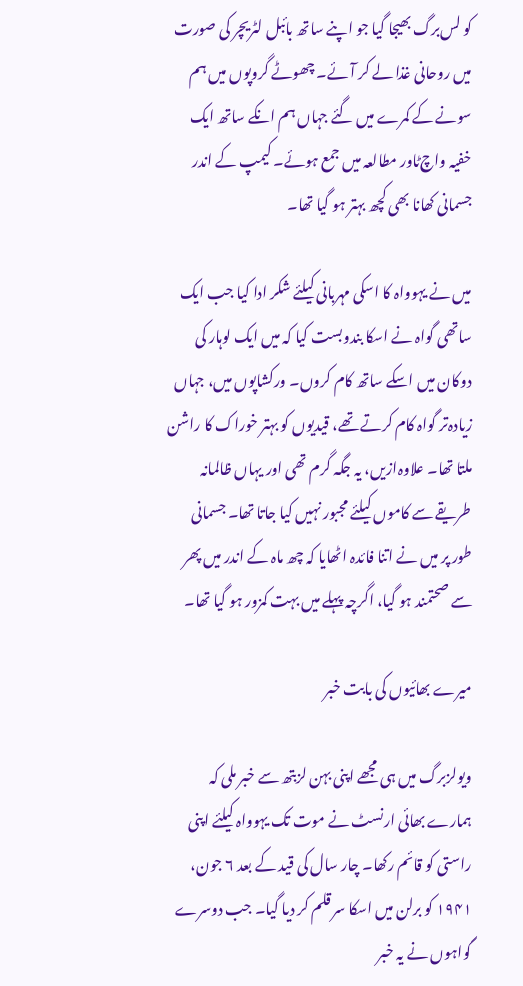کو لس‌برگ بھیجا گیا جو اپنے ساتھ بائبل لٹریچر کی صورت میں روحانی غذا لے کر آئے۔ چھوٹے گروپوں میں ہم سونے کے کمرے میں گئے جہاں ہم انکے ساتھ ایک خفیہ واچ‌ٹاور مطالعہ میں جمع ہوئے۔ کیمپ کے اندر جسمانی کھانا بھی کچھ بہتر ہو گیا تھا۔

میں نے یہوواہ کا اسکی مہربانی کیلئے شکر ادا کیا جب ایک ساتھی گواہ نے اسکا بندوبست کیا کہ میں ایک لوہار کی دوکان میں اسکے ساتھ کام کروں۔ ورکشاپوں میں، جہاں زیادہ‌تر گواہ کام کرتے تھے، قیدیوں کو بہتر خوراک کا راشن ملتا تھا۔ علاوہ‌ازیں، یہ جگہ گرم تھی اور یہاں ظالمانہ طریقے سے کاموں کیلئے مجبور نہیں کیا جاتا تھا۔ جسمانی طور پر میں نے اتنا فائدہ اٹھایا کہ چھ ماہ کے اندر میں پھر سے صحتمند ہو گیا، اگرچہ پہلے میں بہت کمزور ہو گیا تھا۔

میرے بھائیوں کی بابت خبر

ویولزبرگ میں ہی مجھے اپنی بہن لزبتھ سے خبر ملی کہ ہمارے بھائی ارنسٹ نے موت تک یہوواہ کیلئے اپنی راستی کو قائم رکھا۔ چار سال کی قید کے بعد ۶ جون، ۱۹۴۱ کو برلن میں اسکا سر قلم کر دیا گیا۔ جب دوسرے گواہوں نے یہ خبر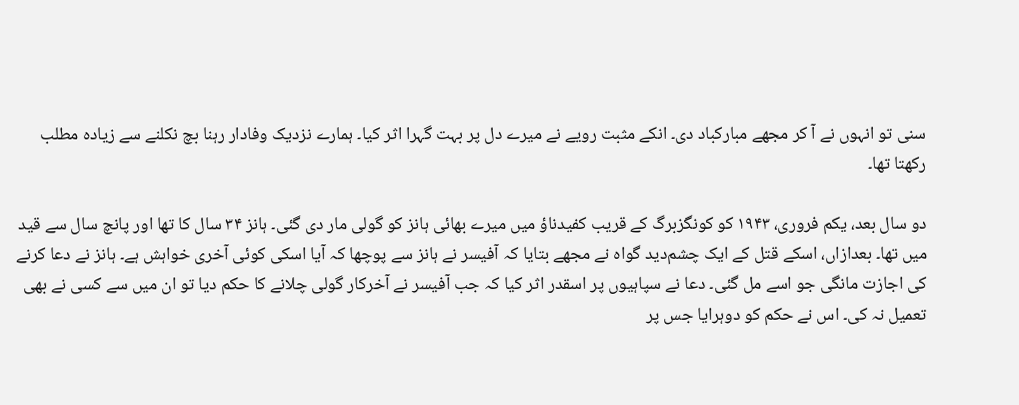سنی تو انہوں نے آ کر مجھے مبارکباد دی۔ انکے مثبت رویے نے میرے دل پر بہت گہرا اثر کیا۔ ہمارے نزدیک وفادار رہنا بچ نکلنے سے زیادہ مطلب رکھتا تھا۔

دو سال بعد، یکم فروری، ۱۹۴۳ کو کونگزبرگ کے قریب کفیدناؤ میں میرے بھائی ہانز کو گولی مار دی گئی۔ ہانز ۳۴ سال کا تھا اور پانچ سال سے قید میں تھا۔ بعدازاں، اسکے قتل کے ایک چشم‌دید گواہ نے مجھے بتایا کہ آفیسر نے ہانز سے پوچھا کہ آیا اسکی کوئی آخری خواہش ہے۔ ہانز نے دعا کرنے کی اجازت مانگی جو اسے مل گئی۔ دعا نے سپاہیوں پر اسقدر اثر کیا کہ جب آفیسر نے آخرکار گولی چلانے کا حکم دیا تو ان میں سے کسی نے بھی تعمیل نہ کی۔ اس نے حکم کو دوہرایا جس پر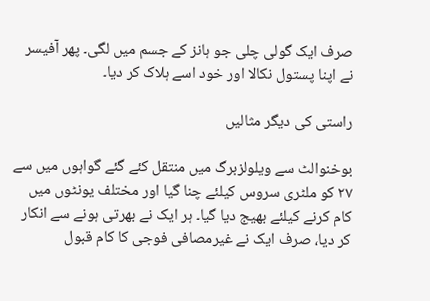صرف ایک گولی چلی جو ہانز کے جسم میں لگی۔ پھر آفیسر نے اپنا پستول نکالا اور خود اسے ہلاک کر دیا۔

راستی کی دیگر مثالیں

بوخنوالٹ سے ویلولزبرگ میں منتقل کئے گئے گواہوں میں سے ۲۷ کو ملٹری سروس کیلئے چنا گیا اور مختلف یونٹوں میں کام کرنے کیلئے بھیج دیا گیا۔ ہر ایک نے بھرتی ہونے سے انکار کر دیا، صرف ایک نے غیرمصافی فوجی کا کام قبول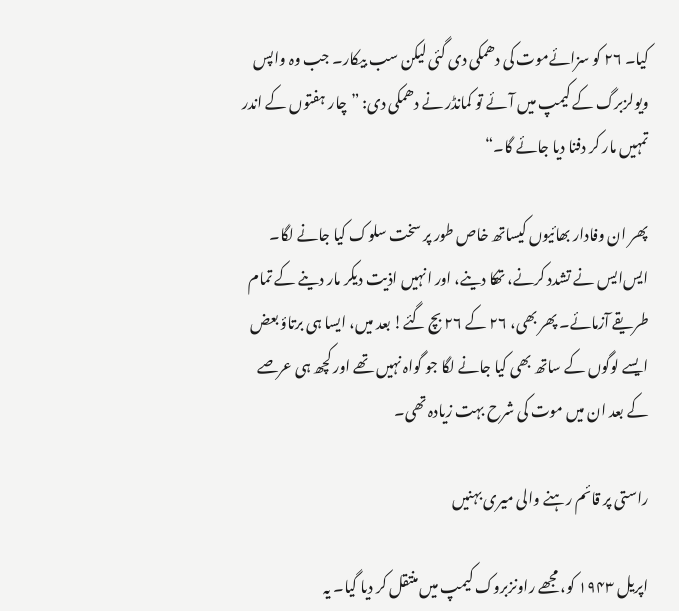کیا۔ ۲۶ کو سزائے‌موت کی دھمکی دی گئی لیکن سب بیکار۔ جب وہ واپس ویولزبرگ کے کیمپ میں آئے تو کمانڈر نے دھمکی دی: ”چار ہفتوں کے اندر تمہیں مار کر دفنا دیا جائے گا۔“

پھر ان وفادار بھائیوں کیساتھ خاص طور پر سخت سلوک کیا جانے لگا۔ ایس‌ایس نے تشدد کرنے، تھکا دینے، اور انہیں اذیت دیکر مار دینے کے تمام طریقے آزمائے۔ پھر بھی، ۲۶ کے ۲۶ بچ گئے! بعد میں، ایسا ہی برتاؤ بعض ایسے لوگوں کے ساتھ بھی کیا جانے لگا جو گواہ نہیں تھے اور کچھ ہی عرصے کے بعد ان میں موت کی شرح بہت زیادہ تھی۔

راستی پر قائم رہنے والی میری بہنیں

اپریل ۱۹۴۳ کو، مجھے راونزبروک کیمپ میں منتقل کر دیا گیا۔ یہ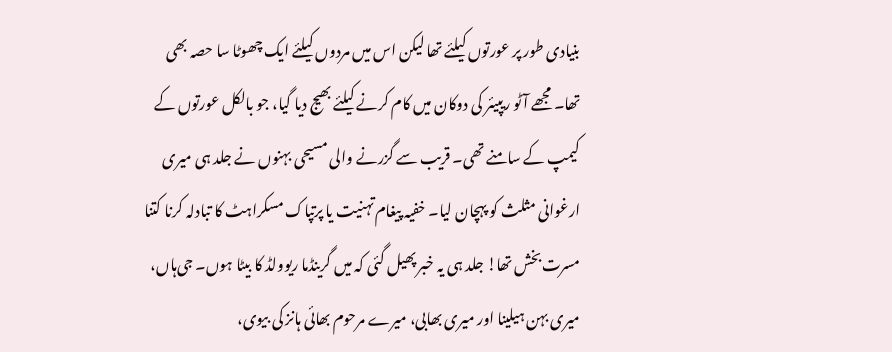بنیادی طور پر عورتوں کیلئے تھا لیکن اس میں مردوں کیلئے ایک چھوٹا سا حصہ بھی تھا۔ مجھے آٹو ریپیئر کی دوکان میں کام کرنے کیلئے بھیج دیا گیا، جو بالکل عورتوں کے کیمپ کے سامنے تھی۔ قریب سے گزرنے والی مسیحی بہنوں نے جلد ہی میری ارغوانی مثلث کو پہچان لیا۔ خفیہ پیغام‌تہنیت یا پرتپاک مسکراہٹ کا تبادلہ کرنا کتنا مسرت‌بخش تھا! جلد ہی یہ خبر پھیل گئی کہ میں گرینڈما ریوولڈ کا بیٹا ہوں۔ جی‌ہاں، میری بہن ہیلینا اور میری بھابی، میرے مرحوم بھائی ہانز کی بیوی،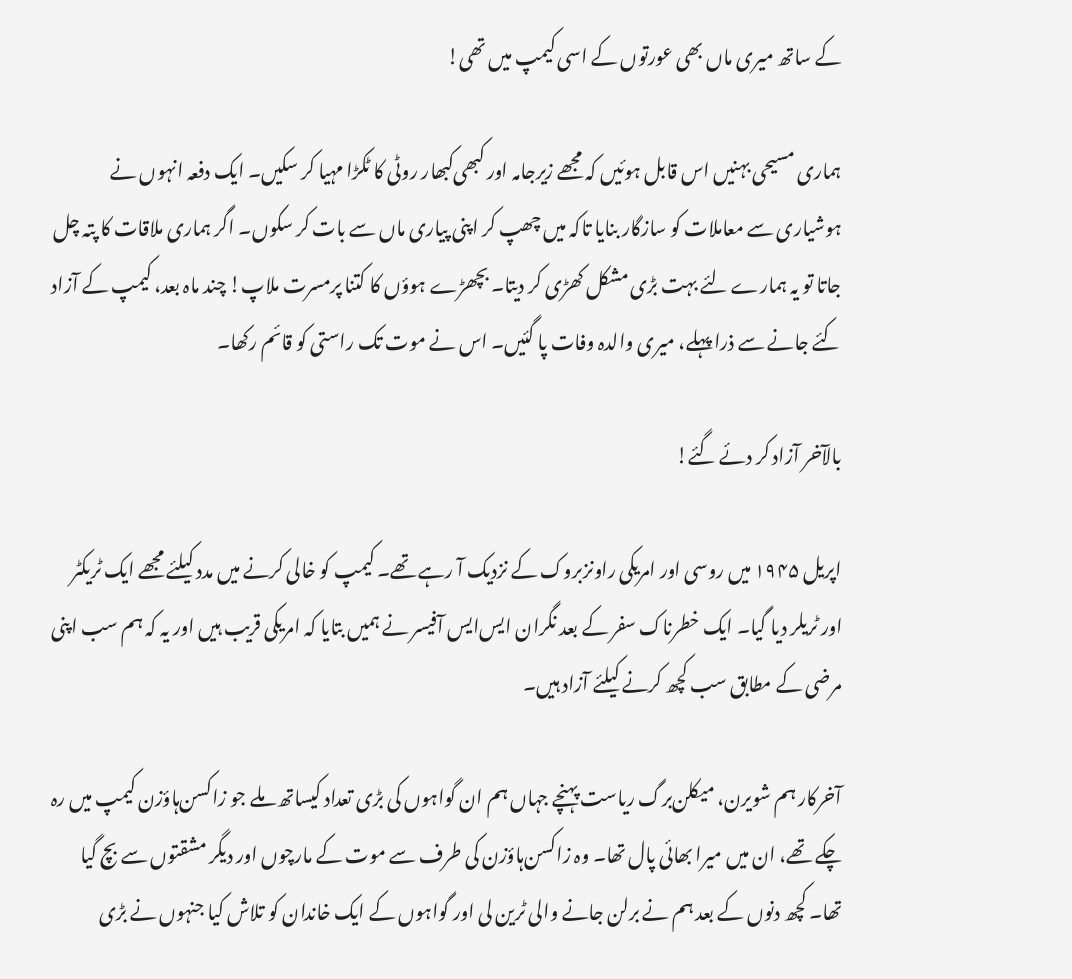کے ساتھ میری ماں بھی عورتوں کے اسی کیمپ میں تھی!

ہماری مسیحی بہنیں اس قابل ہوئیں کہ مجھے زیرجامہ اور کبھی‌کبھار روٹی کا ٹکڑا مہیا کر سکیں۔ ایک دفعہ انہوں نے ہوشیاری سے معاملات کو سازگار بنایا تاکہ میں چھپ کر اپنی پیاری ماں سے بات کر سکوں۔ اگر ہماری ملاقات کا پتہ چل جاتا تو یہ ہمارے لئے بہت بڑی مشکل کھڑی کر دیتا۔ بچھڑے ہوؤں کا کتنا پرمسرت ملاپ! چند ماہ بعد، کیمپ کے آزاد کئے جانے سے ذرا پہلے، میری والدہ وفات پا گئیں۔ اس نے موت تک راستی کو قائم رکھا۔

بالآخر آزاد کر دئے گئے!

اپریل ۱۹۴۵ میں روسی اور امریکی راونزبروک کے نزدیک آ رہے تھے۔ کیمپ کو خالی کرنے میں مدد کیلئے مجھے ایک ٹریکٹر اور ٹریلر دیا گیا۔ ایک خطرناک سفر کے بعد نگران ایس‌ایس آفیسر نے ہمیں بتایا کہ امریکی قریب ہیں اور یہ کہ ہم سب اپنی مرضی کے مطابق سب کچھ کرنے کیلئے آزاد ہیں۔

آخرکار ہم شویرن، میکلن‌برگ ریاست پہنچے جہاں ہم ان گواہوں کی بڑی تعداد کیساتھ ملے جو زاکسن‌ہاؤزن کیمپ میں رہ چکے تھے، ان میں میرا بھائی پال تھا۔ وہ زاکسن‌ہاؤزن کی طرف سے موت کے مارچوں اور دیگر مشقتوں سے بچ گیا تھا۔ کچھ دنوں کے بعد ہم نے برلن جانے والی ٹرین لی اور گواہوں کے ایک خاندان کو تلاش کیا جنہوں نے بڑی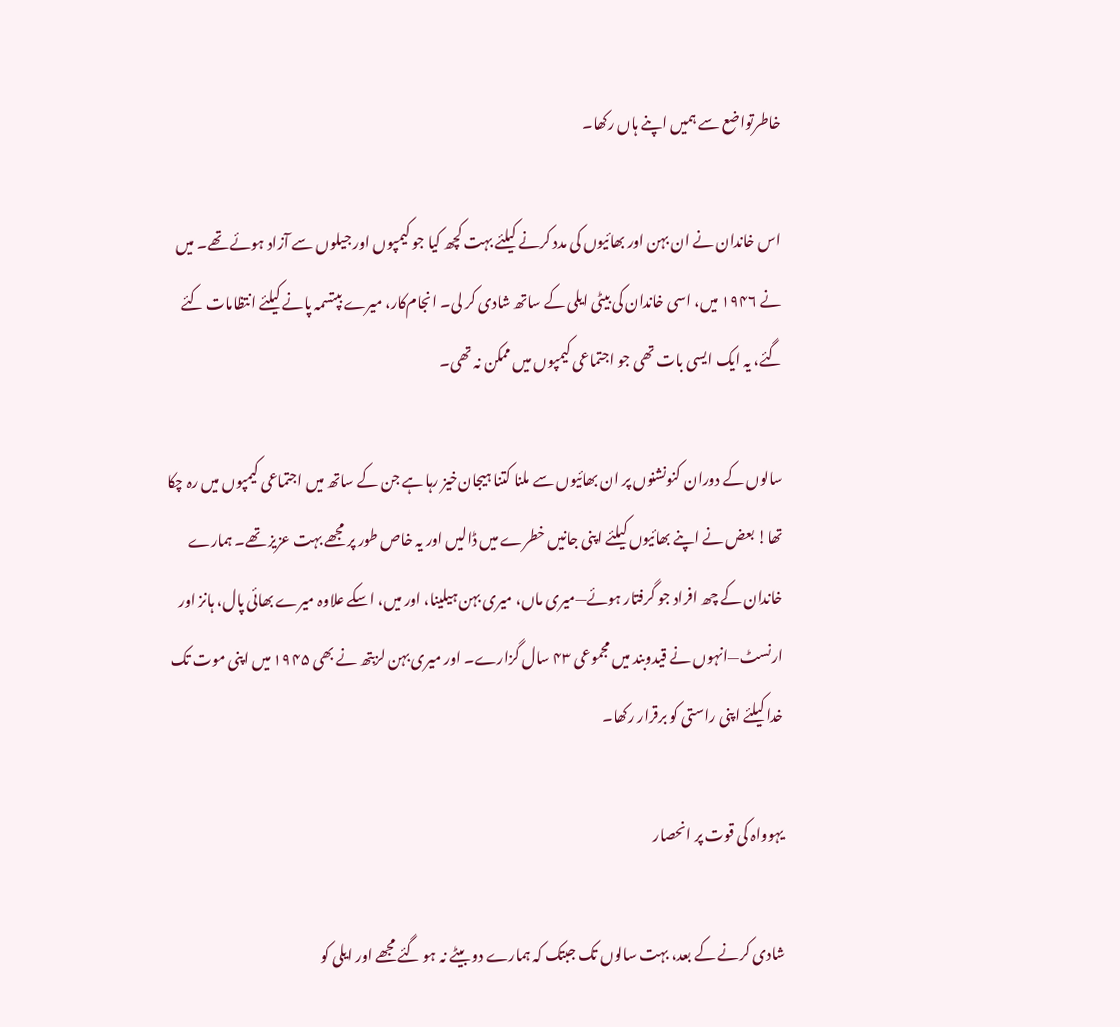خاطرتواضع سے ہمیں اپنے ہاں رکھا۔

اس خاندان نے ان بہن اور بھائیوں کی مدد کرنے کیلئے بہت کچھ کیا جو کیمپوں اور جیلوں سے آزاد ہوئے تھے۔ میں نے ۱۹۴۶ میں، اسی خاندان کی بیٹی ایلی کے ساتھ شادی کر لی۔ انجام‌کار، میرے بپتسمہ پانے کیلئے انتظامات کئے گئے، یہ ایک ایسی بات تھی جو اجتماعی کیمپوں میں ممکن نہ تھی۔

سالوں کے دوران کنونشنوں پر ان بھائیوں سے ملنا کتنا ہیجان‌خیز رہا ہے جن کے ساتھ میں اجتماعی کیمپوں میں رہ چکا تھا! بعض نے اپنے بھائیوں کیلئے اپنی جانیں خطرے میں ڈالیں اور یہ خاص طور پر مجھے بہت عزیز تھے۔ ہمارے خاندان کے چھ افراد جو گرفتار ہوئے—میری ماں، میری بہن ہیلینا، اور میں، اسکے علاوہ میرے بھائی پال، ہانز اور ارنسٹ—انہوں نے قیدوبند میں مجموعی ۴۳ سال گزارے۔ اور میری بہن لزبتھ نے بھی ۱۹۴۵ میں اپنی موت تک خدا کیلئے اپنی راستی کو برقرار رکھا۔

یہوواہ کی قوت پر انحصار

شادی کرنے کے بعد، بہت سالوں تک جبتک کہ ہمارے دو بیٹے نہ ہو گئے مجھے اور ایلی کو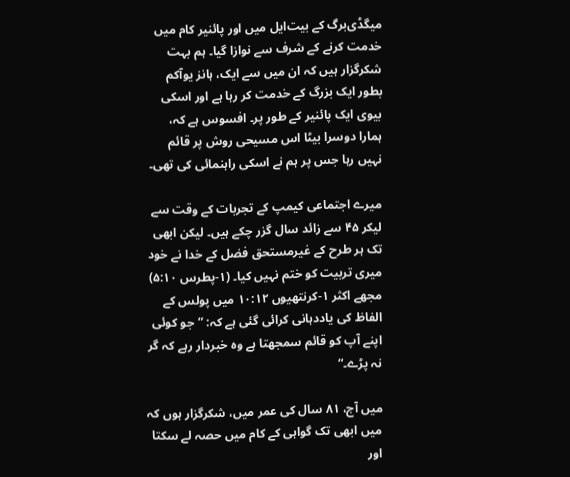میگڈی‌برگ کے بیت‌ایل میں اور پائنیر کام میں خدمت کرنے کے شرف سے نوازا گیا۔ ہم بہت شکرگزار ہیں کہ ان میں سے ایک، ہانز یوآکم بطور ایک بزرگ کے خدمت کر رہا ہے اور اسکی بیوی ایک پائنیر کے طور پر۔ افسوس ہے کہ، ہمارا دوسرا بیٹا اس مسیحی روش پر قائم نہیں رہا جس پر ہم نے اسکی راہنمائی کی تھی۔

میرے اجتماعی کیمپ کے تجربات کے وقت سے لیکر ۴۵ سے زائد سال گزر چکے ہیں۔ لیکن ابھی تک ہر طرح کے غیرمستحق فضل کے خدا نے خود میری تربیت کو ختم نہیں کیا۔ (۱-پطرس ۵:۱۰) مجھے اکثر ۱-کرنتھیوں ۱۰:۱۲ میں پولس کے الفاظ کی یاددہانی کرائی گئی ہے کہ: ”جو کوئی اپنے آپ کو قائم سمجھتا ہے وہ خبردار رہے کہ گر نہ پڑے۔“

میں آج، ۸۱ سال کی عمر میں، شکرگزار ہوں کہ میں ابھی تک گواہی کے کام میں حصہ لے سکتا اور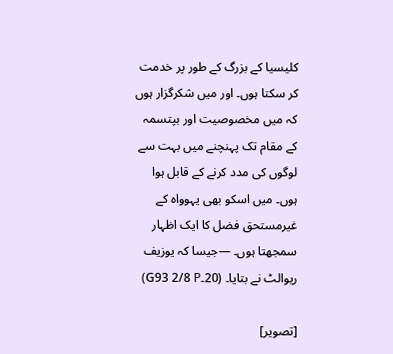کلیسیا کے بزرگ کے طور پر خدمت کر سکتا ہوں۔ اور میں شکرگزار ہوں کہ میں مخصوصیت اور بپتسمہ کے مقام تک پہنچنے میں بہت سے لوگوں کی مدد کرنے کے قابل ہوا ہوں۔ میں اسکو بھی یہوواہ کے غیرمستحق فضل کا ایک اظہار سمجھتا ہوں۔ —جیسا کہ یوزیف ریوالٹ نے بتایا۔ (20۔G93 2/8 P)

[تصویر]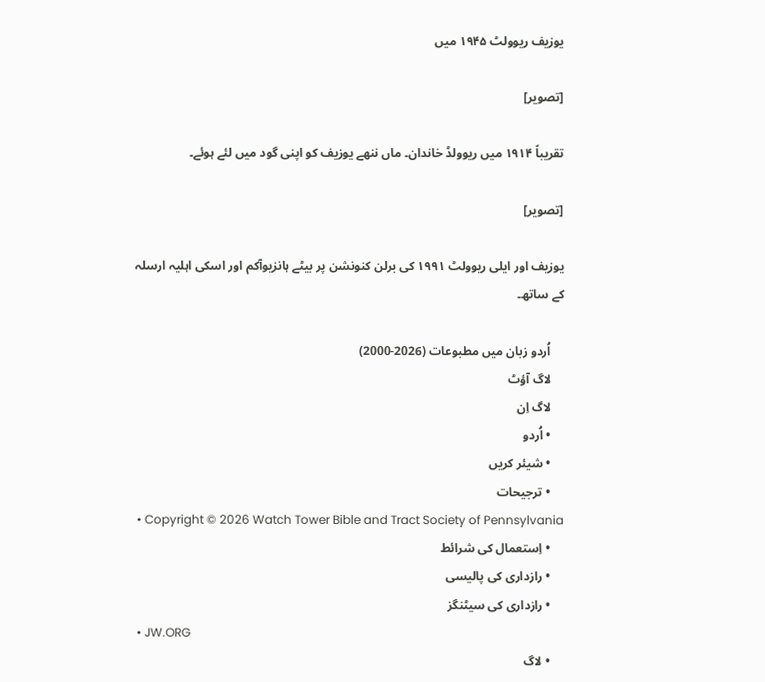یوزیف ریوولٹ ۱۹۴۵ میں

[تصویر]

تقریباً ۱۹۱۴ میں ریوولڈ خاندان۔ ماں ننھے یوزیف کو اپنی گود میں لئے ہوئے۔

[تصویر]

یوزیف اور ایلی ریوولٹ ۱۹۹۱ کی برلن کنونشن پر بیٹے ہانزیوآکم اور اسکی اہلیہ ارسلہ کے ساتھ۔

    اُردو زبان میں مطبوعات (2026-2000)
    لاگ آؤٹ
    لاگ اِن
    • اُردو
    • شیئر کریں
    • ترجیحات
    • Copyright © 2026 Watch Tower Bible and Tract Society of Pennsylvania
    • اِستعمال کی شرائط
    • رازداری کی پالیسی
    • رازداری کی سیٹنگز
    • JW.ORG
    • لاگ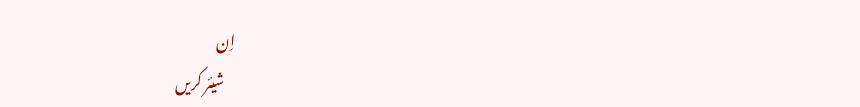اِن
    شیئر کریں